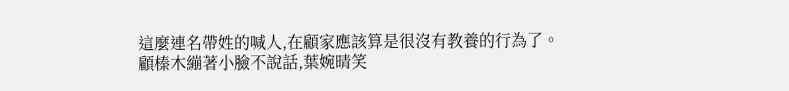這麼連名帶姓的喊人,在顧家應該算是很沒有教養的行為了。
顧榛木繃著小臉不說話,葉婉晴笑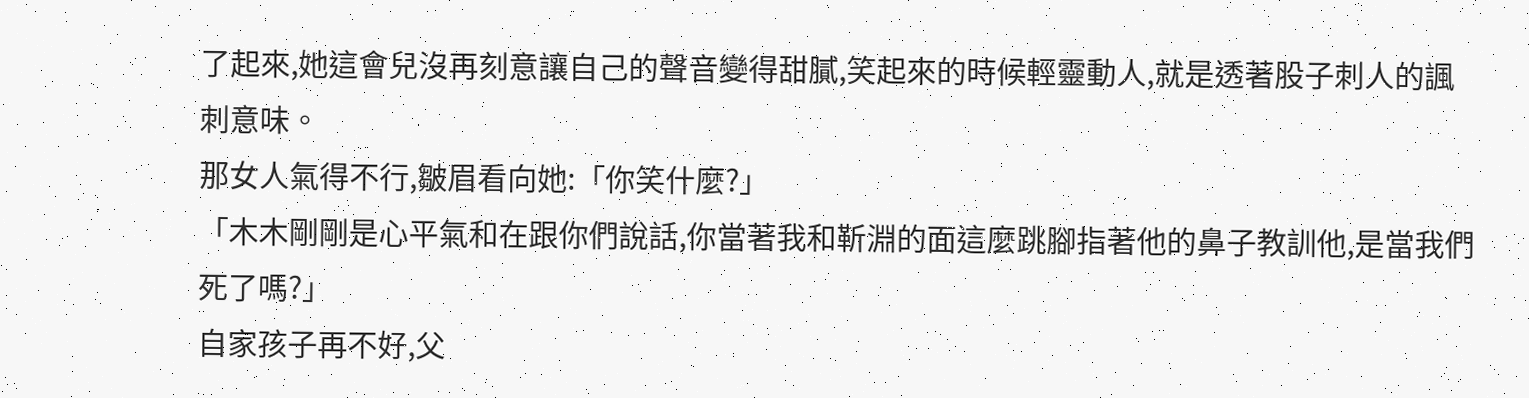了起來,她這會兒沒再刻意讓自己的聲音變得甜膩,笑起來的時候輕靈動人,就是透著股子刺人的諷刺意味。
那女人氣得不行,皺眉看向她:「你笑什麼?」
「木木剛剛是心平氣和在跟你們說話,你當著我和靳淵的面這麼跳腳指著他的鼻子教訓他,是當我們死了嗎?」
自家孩子再不好,父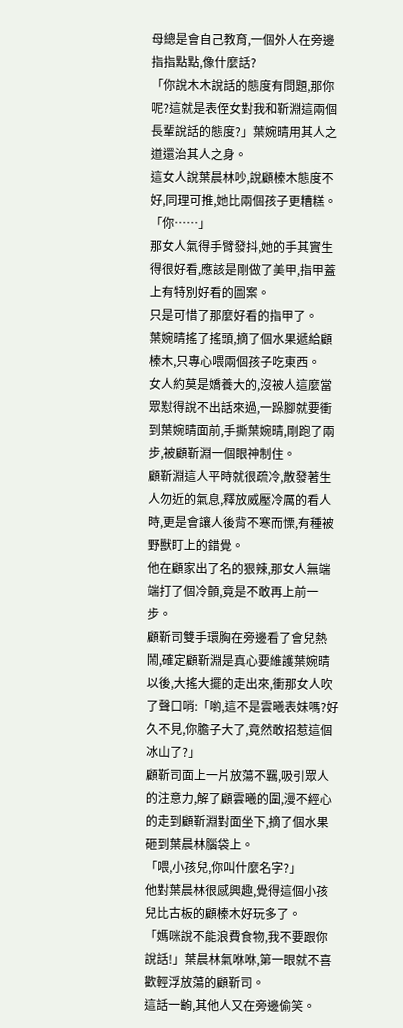母總是會自己教育,一個外人在旁邊指指點點,像什麼話?
「你說木木說話的態度有問題,那你呢?這就是表侄女對我和靳淵這兩個長輩說話的態度?」葉婉晴用其人之道還治其人之身。
這女人說葉晨林吵,說顧榛木態度不好,同理可推,她比兩個孩子更糟糕。
「你……」
那女人氣得手臂發抖,她的手其實生得很好看,應該是剛做了美甲,指甲蓋上有特別好看的圖案。
只是可惜了那麼好看的指甲了。
葉婉晴搖了搖頭,摘了個水果遞給顧榛木,只專心喂兩個孩子吃東西。
女人約莫是嬌養大的,沒被人這麼當眾懟得說不出話來過,一跺腳就要衝到葉婉晴面前,手撕葉婉晴,剛跑了兩步,被顧靳淵一個眼神制住。
顧靳淵這人平時就很疏冷,散發著生人勿近的氣息,釋放威壓冷厲的看人時,更是會讓人後背不寒而慄,有種被野獸盯上的錯覺。
他在顧家出了名的狠辣,那女人無端端打了個冷顫,竟是不敢再上前一步。
顧靳司雙手環胸在旁邊看了會兒熱鬧,確定顧靳淵是真心要維護葉婉晴以後,大搖大擺的走出來,衝那女人吹了聲口哨:「喲,這不是雲曦表妹嗎?好久不見,你膽子大了,竟然敢招惹這個冰山了?」
顧靳司面上一片放蕩不羈,吸引眾人的注意力,解了顧雲曦的圍,漫不經心的走到顧靳淵對面坐下,摘了個水果砸到葉晨林腦袋上。
「喂,小孩兒,你叫什麼名字?」
他對葉晨林很感興趣,覺得這個小孩兒比古板的顧榛木好玩多了。
「媽咪說不能浪費食物,我不要跟你說話!」葉晨林氣咻咻,第一眼就不喜歡輕浮放蕩的顧靳司。
這話一齣,其他人又在旁邊偷笑。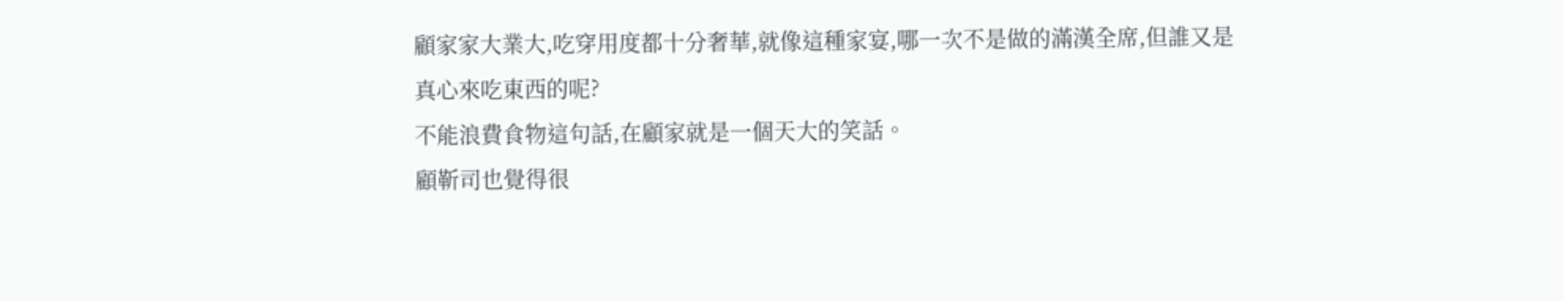顧家家大業大,吃穿用度都十分奢華,就像這種家宴,哪一次不是做的滿漢全席,但誰又是真心來吃東西的呢?
不能浪費食物這句話,在顧家就是一個天大的笑話。
顧靳司也覺得很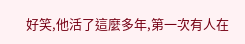好笑,他活了這麼多年,第一次有人在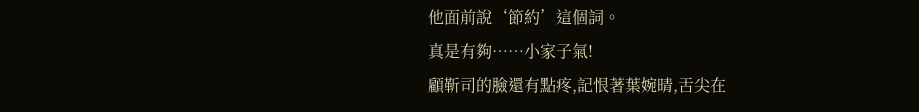他面前說‘節約’這個詞。
真是有夠……小家子氣!
顧靳司的臉還有點疼,記恨著葉婉晴,舌尖在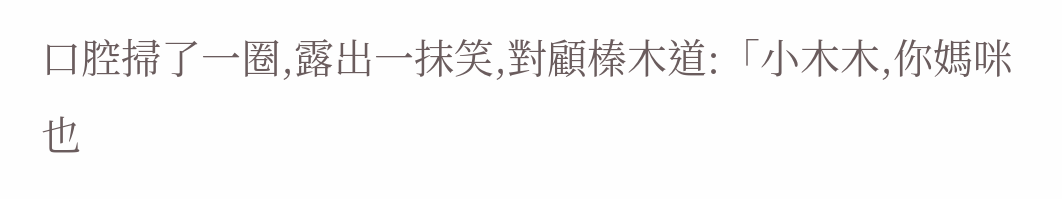口腔掃了一圈,露出一抹笑,對顧榛木道:「小木木,你媽咪也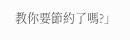教你要節約了嗎?」